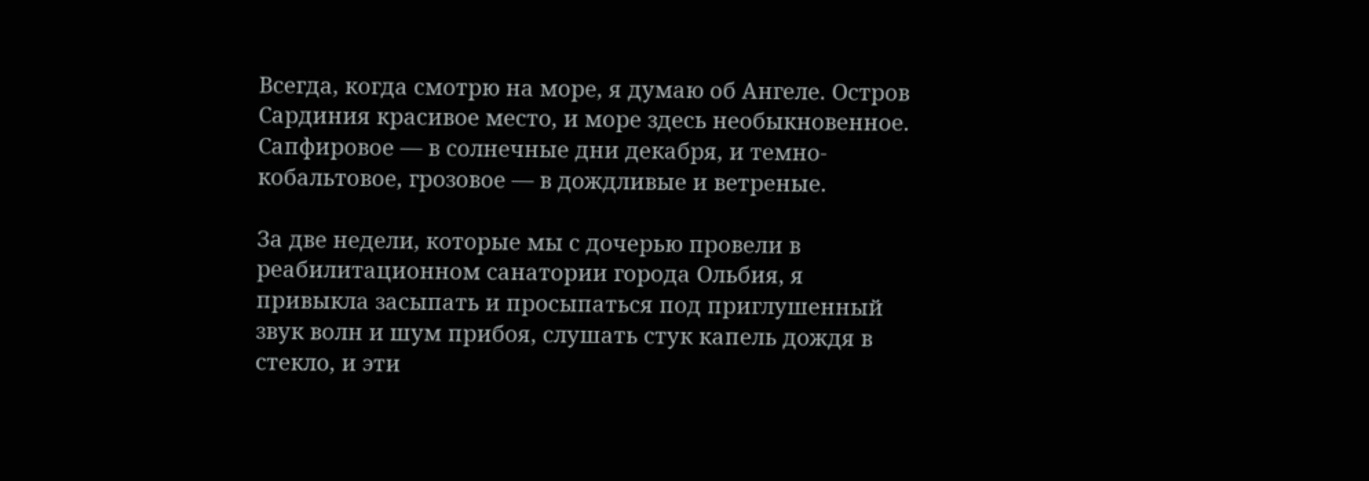Всегда, когда смотрю на море, я думаю об Ангеле. Остров Сардиния красивое место, и море здесь необыкновенное. Сапфировое — в солнечные дни декабря, и темно-кобальтовое, грозовое — в дождливые и ветреные.

За две недели, которые мы с дочерью провели в реабилитационном санатории города Ольбия, я привыкла засыпать и просыпаться под приглушенный звук волн и шум прибоя, слушать стук капель дождя в стекло, и эти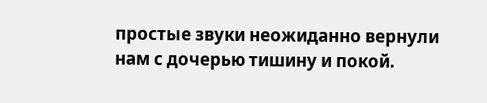простые звуки неожиданно вернули нам с дочерью тишину и покой.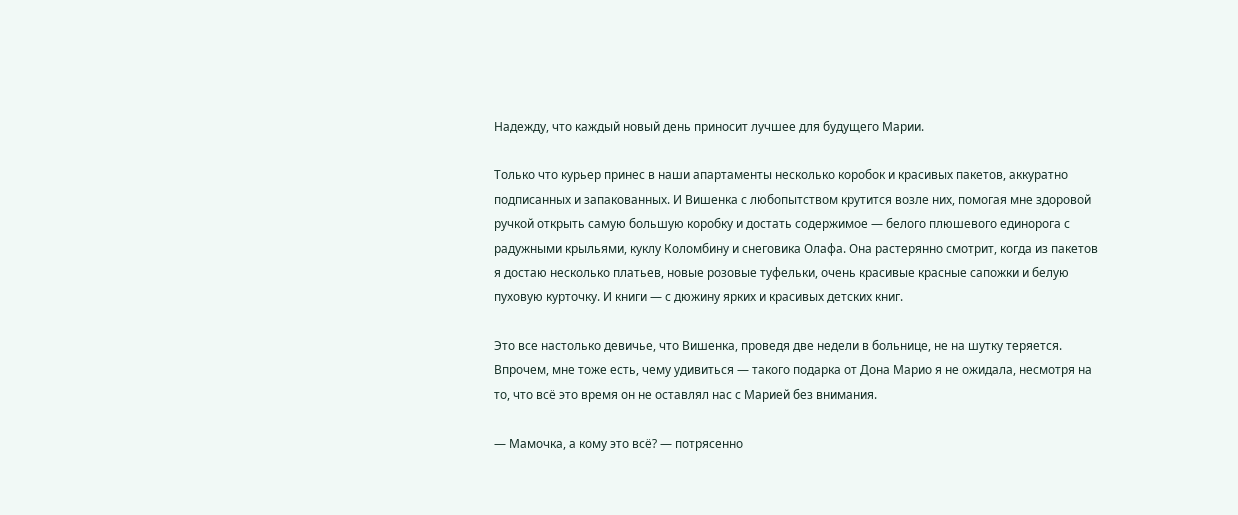Надежду, что каждый новый день приносит лучшее для будущего Марии.

Только что курьер принес в наши апартаменты несколько коробок и красивых пакетов, аккуратно подписанных и запакованных. И Вишенка с любопытством крутится возле них, помогая мне здоровой ручкой открыть самую большую коробку и достать содержимое — белого плюшевого единорога с радужными крыльями, куклу Коломбину и снеговика Олафа. Она растерянно смотрит, когда из пакетов я достаю несколько платьев, новые розовые туфельки, очень красивые красные сапожки и белую пуховую курточку. И книги — с дюжину ярких и красивых детских книг.

Это все настолько девичье, что Вишенка, проведя две недели в больнице, не на шутку теряется. Впрочем, мне тоже есть, чему удивиться — такого подарка от Дона Марио я не ожидала, несмотря на то, что всё это время он не оставлял нас с Марией без внимания.

— Мамочка, а кому это всё? — потрясенно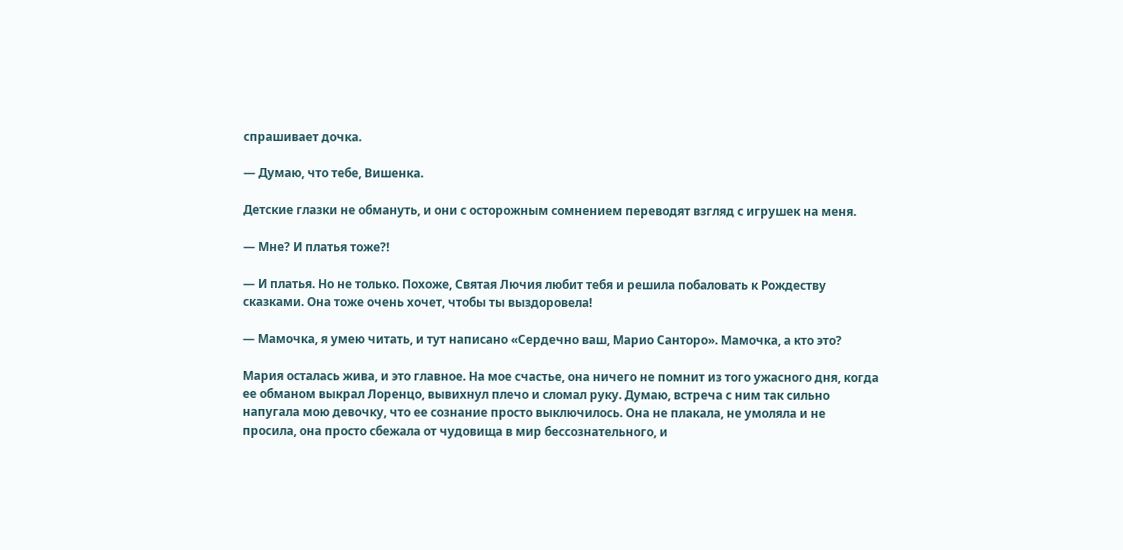спрашивает дочка.

— Думаю, что тебе, Вишенка.

Детские глазки не обмануть, и они с осторожным сомнением переводят взгляд с игрушек на меня.

— Мне? И платья тоже?!

— И платья. Но не только. Похоже, Святая Лючия любит тебя и решила побаловать к Рождеству сказками. Она тоже очень хочет, чтобы ты выздоровела!

— Мамочка, я умею читать, и тут написано «Сердечно ваш, Марио Санторо». Мамочка, а кто это?

Мария осталась жива, и это главное. На мое счастье, она ничего не помнит из того ужасного дня, когда ее обманом выкрал Лоренцо, вывихнул плечо и сломал руку. Думаю, встреча с ним так сильно напугала мою девочку, что ее сознание просто выключилось. Она не плакала, не умоляла и не просила, она просто сбежала от чудовища в мир бессознательного, и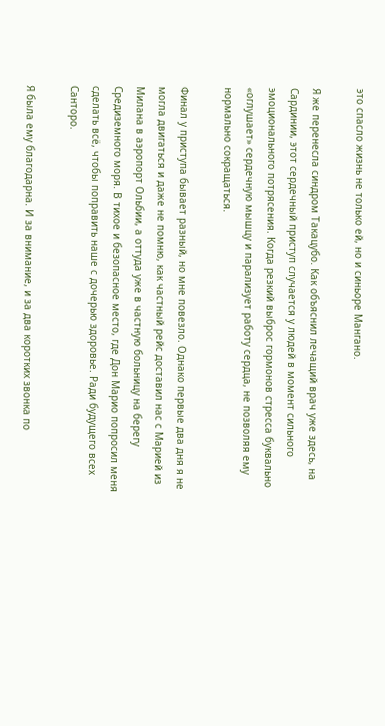это спасло жизнь не только ей, но и синьоре Мангано.

Я же перенесла синдром Такацубо. Как объяснил лечащий врач уже здесь, на Сардинии, этот сердечный приступ случается у людей в момент сильного эмоционального потрясения. Когда резкий выброс гормонов стресса буквально «оглушает» сердечную мышцу и парализует работу сердца, не позволяя ему нормально сокращаться.

Финал у приступа бывает разный, но мне повезло. Однако первые два дня я не могла двигаться и даже не помню, как частный рейс доставил нас с Марией из Милана в аэропорт Ольбии, а оттуда уже в частную больницу на берегу Средиземного моря. В тихое и безопасное место, где Дон Марио попросил меня сделать всё, чтобы поправить наше с дочерью здоровье. Ради будущего всех Санторо.

Я была ему благодарна. И за внимание, и за два коротких звонка по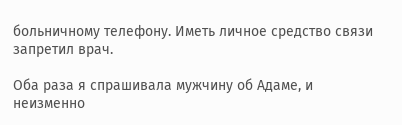больничному телефону. Иметь личное средство связи запретил врач.

Оба раза я спрашивала мужчину об Адаме, и неизменно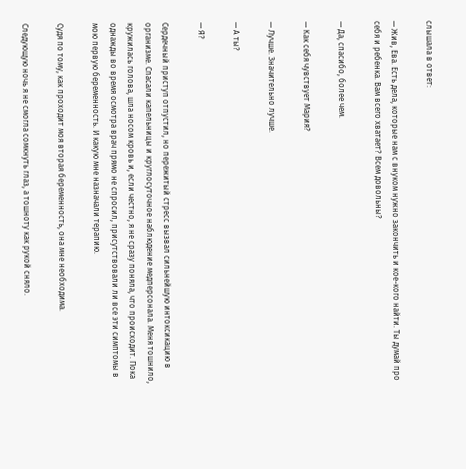слышала в ответ:

— Жив, Ева. Есть дела, которые нам с внуком нужно закончить и кое-кого найти. Ты думай про себя и ребенка. Вам всего хватает? Всем довольны?

— Да, спасибо, более чем.

— Как себя чувствует Мария?

— Лучше. Значительно лучше.

— А ты?

— Я?

Сердечный приступ отпустил, но пережитый стресс вызвал сильнейшую интоксикацию в организме. Спасали капельницы и круглосуточное наблюдение медперсонала. Меня тошнило, кружилась голова, шла носом кровь и, если честно, я не сразу поняла, что происходит. Пока однажды во время осмотра врач прямо не спросил, присутствовали ли все эти симптомы в мою первую беременность. И какую мне назначали терапию.

Судя по тому, как проходит моя вторая беременность, она мне необходима.

Следующую ночь я не смогла сомкнуть глаз, а тошноту как рукой сняло.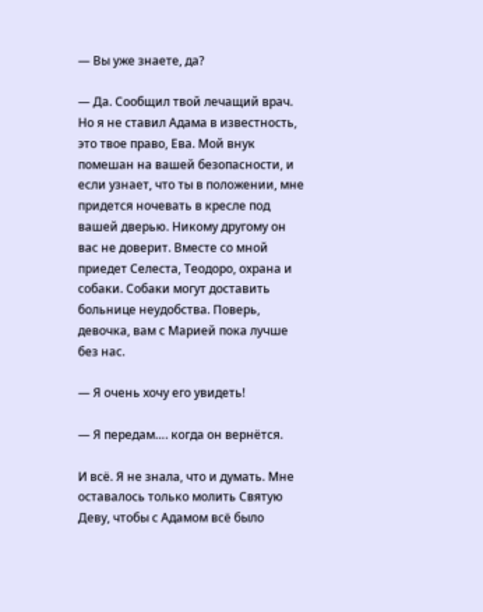— Вы уже знаете, да?

— Да. Сообщил твой лечащий врач. Но я не ставил Адама в известность, это твое право, Ева. Мой внук помешан на вашей безопасности, и если узнает, что ты в положении, мне придется ночевать в кресле под вашей дверью. Никому другому он вас не доверит. Вместе со мной приедет Селеста, Теодоро, охрана и собаки. Собаки могут доставить больнице неудобства. Поверь, девочка, вам с Марией пока лучше без нас.

— Я очень хочу его увидеть!

— Я передам…. когда он вернётся.

И всё. Я не знала, что и думать. Мне оставалось только молить Святую Деву, чтобы с Адамом всё было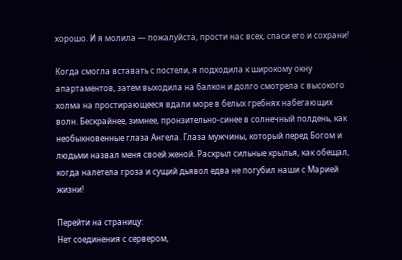хорошо. И я молила — пожалуйста, прости нас всех, спаси его и сохрани!

Когда смогла вставать с постели, я подходила к широкому окну апартаментов, затем выходила на балкон и долго смотрела с высокого холма на простирающееся вдали море в белых гребнях набегающих волн. Бескрайнее, зимнее, пронзительно-синее в солнечный полдень, как необыкновенные глаза Ангела. Глаза мужчины, который перед Богом и людьми назвал меня своей женой. Раскрыл сильные крылья, как обещал, когда налетела гроза и сущий дьявол едва не погубил наши с Марией жизни!

Перейти на страницу:
Нет соединения с сервером,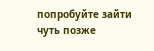попробуйте зайти чуть позже